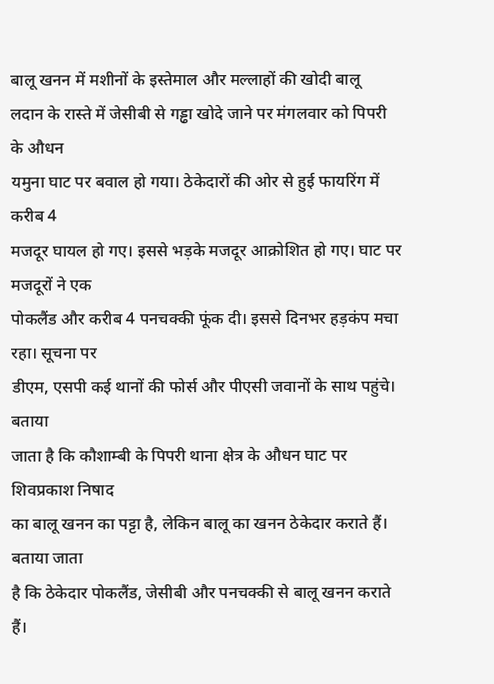बालू खनन में मशीनों के इस्तेमाल और मल्लाहों की खोदी बालू
लदान के रास्ते में जेसीबी से गड्ढा खोदे जाने पर मंगलवार को पिपरी के औधन
यमुना घाट पर बवाल हो गया। ठेकेदारों की ओर से हुई फायरिंग में करीब 4
मजदूर घायल हो गए। इससे भड़के मजदूर आक्रोशित हो गए। घाट पर मजदूरों ने एक
पोकलैंड और करीब 4 पनचक्की फूंक दी। इससे दिनभर हड़कंप मचा रहा। सूचना पर
डीएम, एसपी कई थानों की फोर्स और पीएसी जवानों के साथ पहुंचे।
बताया
जाता है कि कौशाम्बी के पिपरी थाना क्षेत्र के औधन घाट पर शिवप्रकाश निषाद
का बालू खनन का पट्टा है, लेकिन बालू का खनन ठेकेदार कराते हैं।
बताया जाता
है कि ठेकेदार पोकलैंड, जेसीबी और पनचक्की से बालू खनन कराते हैं।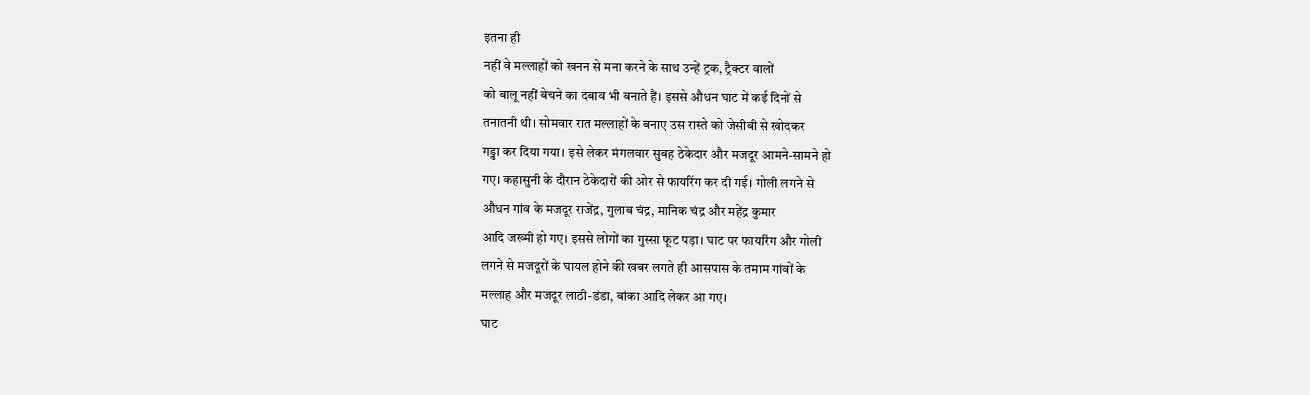इतना ही
नहीं वे मल्लाहों को खनन से मना करने के साथ उन्हें ट्रक, ट्रैक्टर वालों
को बालू नहीं बेचने का दबाव भी बनाते हैं। इससे औधन घाट में कई दिनों से
तनातनी थी। सोमवार रात मल्लाहों के बनाए उस रास्ते को जेसीबी से खोदकर
गड्ढा कर दिया गया। इसे लेकर मंगलवार सुबह ठेकेदार और मजदूर आमने-सामने हो
गए। कहासुनी के दौरान ठेकेदारों की ओर से फायरिंग कर दी गई। गोली लगने से
औधन गांव के मजदूर राजेंद्र, गुलाब चंद्र, मानिक चंद्र और महेंद्र कुमार
आदि जख्मी हो गए। इससे लोगों का गुस्सा फूट पड़ा। घाट पर फायरिंग और गोली
लगने से मजदूरों के घायल होने की खबर लगते ही आसपास के तमाम गांवों के
मल्लाह और मजदूर लाठी-डंडा, बांका आदि लेकर आ गए।
घाट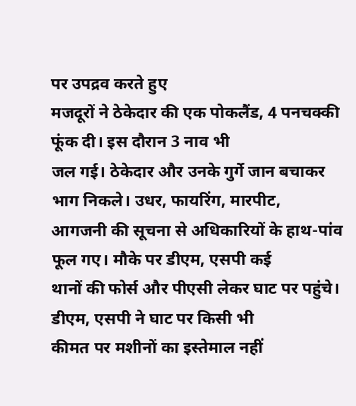पर उपद्रव करते हुए
मजदूरों ने ठेकेदार की एक पोकलैंड, 4 पनचक्की फूंक दी। इस दौरान 3 नाव भी
जल गई। ठेकेदार और उनके गुर्गे जान बचाकर भाग निकले। उधर, फायरिंग, मारपीट,
आगजनी की सूचना से अधिकारियों के हाथ-पांव फूल गए। मौके पर डीएम, एसपी कई
थानों की फोर्स और पीएसी लेकर घाट पर पहुंचे। डीएम, एसपी ने घाट पर किसी भी
कीमत पर मशीनों का इस्तेमाल नहीं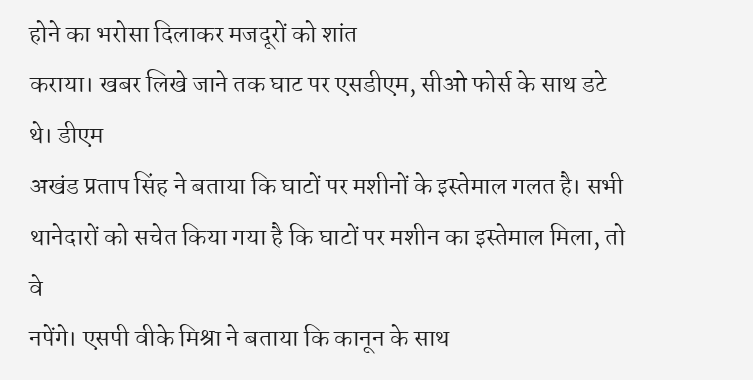होने का भरोसा दिलाकर मजदूरों को शांत
कराया। खबर लिखे जाने तक घाट पर एसडीएम, सीओ फोर्स के साथ डटे थे। डीएम
अखंड प्रताप सिंह ने बताया कि घाटों पर मशीनों के इस्तेमाल गलत है। सभी
थानेदारों को सचेत किया गया है कि घाटों पर मशीन का इस्तेमाल मिला, तो वे
नपेंगे। एसपी वीके मिश्रा ने बताया कि कानून के साथ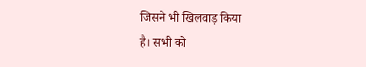जिसने भी खिलवाड़ किया
है। सभी को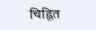चिह्नित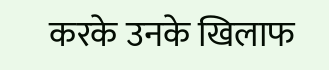करके उनके खिलाफ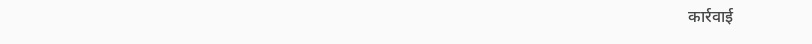कार्रवाई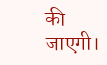की जाएगी।